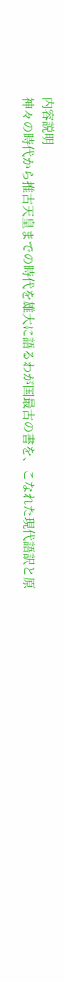内容説明
神々の時代から推古天皇までの時代を雄大に語るわが国最古の書を、こなれた現代語訳と原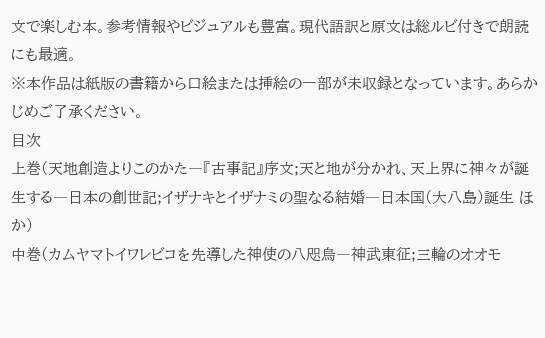文で楽しむ本。参考情報やビジュアルも豊富。現代語訳と原文は総ルビ付きで朗読にも最適。
※本作品は紙版の書籍から口絵または挿絵の一部が未収録となっています。あらかじめご了承ください。
目次
上巻(天地創造よりこのかた―『古事記』序文;天と地が分かれ、天上界に神々が誕生する―日本の創世記;イザナキとイザナミの聖なる結婚―日本国(大八島)誕生 ほか)
中巻(カムヤマトイワレビコを先導した神使の八咫烏―神武東征;三輪のオオモ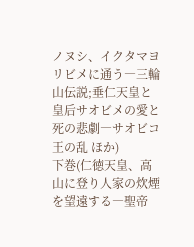ノヌシ、イクタマヨリビメに通う―三輪山伝説;垂仁天皇と皇后サオビメの愛と死の悲劇―サオビコ王の乱 ほか)
下巻(仁徳天皇、高山に登り人家の炊煙を望遠する―聖帝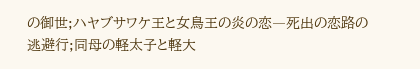の御世;ハヤブサワケ王と女鳥王の炎の恋―死出の恋路の逃避行;同母の軽太子と軽大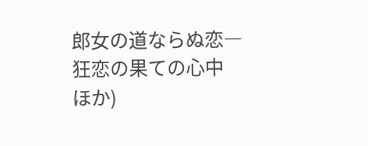郎女の道ならぬ恋―狂恋の果ての心中 ほか)